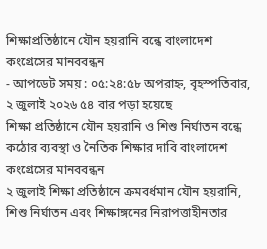শিক্ষাপ্রতিষ্ঠানে যৌন হয়রানি বন্ধে বাংলাদেশ কংগ্রেসের মানববন্ধন
- আপডেট সময় : ০৫:২৪:৫৮ অপরাহ্ন, বৃহস্পতিবার, ২ জুলাই ২০২৬ ৫৪ বার পড়া হয়েছে
শিক্ষা প্রতিষ্ঠানে যৌন হয়রানি ও শিশু নির্ঘাতন বন্ধে কঠোর ব্যবস্থা ও নৈতিক শিক্ষার দাবি বাংলাদেশ কংগ্রেসের মানববন্ধন
২ জুলাই শিক্ষা প্রতিষ্ঠানে ক্রমবর্ধমান যৌন হয়রানি, শিশু নির্ঘাতন এবং শিক্ষাঙ্গনের নিরাপত্তাহীনতার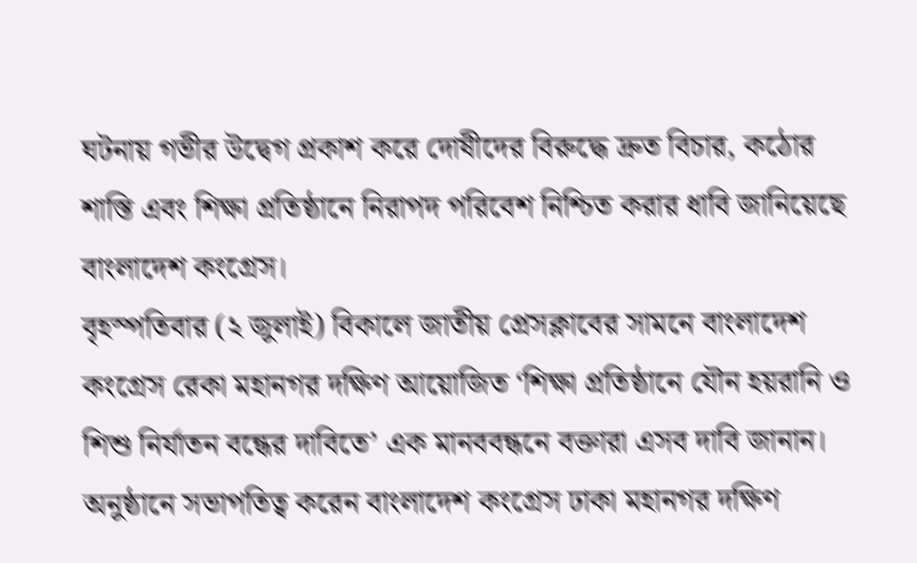ঘটনায় গভীর উদ্বেগ প্রকাশ করে দোষীদের বিরুদ্ধে দ্রুত বিচার, কঠোর শাস্তি এবং শিক্ষা প্রতিষ্ঠানে নিরাপদ পরিবেশ নিশ্চিত করার ধাবি জানিয়েছে বাংলাদেশ কংগ্রেস।
বৃহস্পতিবার (২ জুলাই) বিকালে জাতীয় প্রেসক্লাবের সামনে বাংলাদেশ কংগ্রেস রেকা মহানগর দক্ষিণ আয়োজিত ‘শিক্ষা প্রতিষ্ঠানে যৌন হয়রানি ও শিশু নির্যাতন বন্ধের দাবিতে’ এক মানববন্ধনে বক্তারা এসব দাবি জানান।
অনুষ্ঠানে সভাপতিত্ব করেন বাংলাদেশ কংগ্রেস ঢাকা মহানগর দক্ষিণ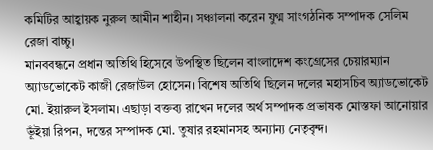কমিটির আহ্বায়ক নুরুল আমীন শাহীন। সঞ্চালনা করেন যুগ্ম সাংগঠনিক সম্পাদক সেলিম রেজা বাচ্চু।
মানববন্ধনে প্রধান অতিথি হিসেবে উপস্থিত ছিলেন বাংলাদেশ কংগ্রেসের চেয়ারম্যান অ্যাডভোকেট কাজী রেজাউল হোসেন। বিশেষ অতিথি ছিলেন দলের মহাসচিব অ্যাডভোকেট মো. ইয়ারুল ইসলাম। এছাড়া বক্তব্য রাখেন দলের অর্থ সম্পাদক প্রভাষক মোস্তফা আনোয়ার ভূঁইয়া রিপন, দন্তের সম্পাদক মো. তুষার রহমানসহ অন্যান্য নেতৃবৃন্দ।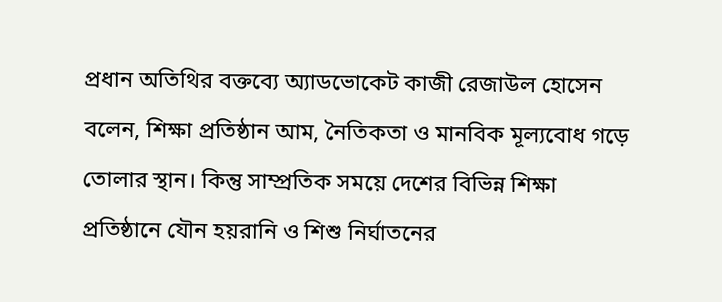প্রধান অতিথির বক্তব্যে অ্যাডভোকেট কাজী রেজাউল হোসেন বলেন, শিক্ষা প্রতিষ্ঠান আম, নৈতিকতা ও মানবিক মূল্যবোধ গড়ে তোলার স্থান। কিন্তু সাম্প্রতিক সময়ে দেশের বিভিন্ন শিক্ষা প্রতিষ্ঠানে যৌন হয়রানি ও শিশু নির্ঘাতনের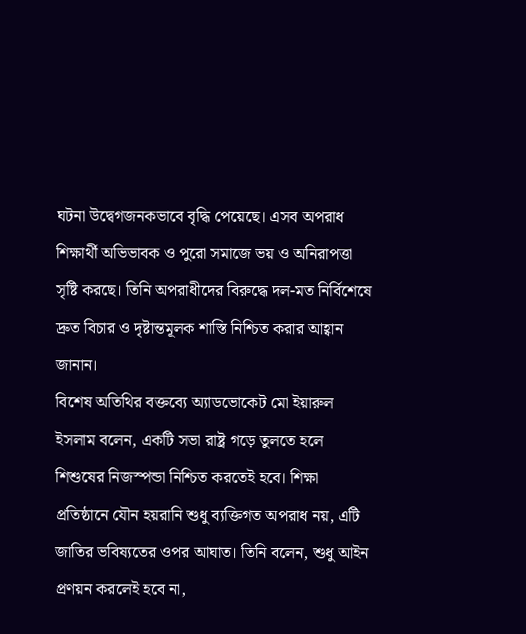ঘটনা উদ্বেগজনকভাবে বৃদ্ধি পেয়েছে। এসব অপরাধ শিক্ষার্থী অভিভাবক ও পুরো সমাজে ভয় ও অনিরাপত্তা সৃষ্টি করছে। তিনি অপরাধীদের বিরুদ্ধে দল-মত নির্বিশেষে দ্রুত বিচার ও দৃষ্টান্তমূলক শাস্তি নিশ্চিত করার আহ্বান জানান।
বিশেষ অতিথির বক্তব্যে অ্যাডভোকেট মো ইয়ারুল ইসলাম বলেন, একটি সভা রাষ্ট্র গড়ে তুলতে হলে শিশুষের নিজস্পন্ডা নিশ্চিত করতেই হবে। শিক্ষা প্রতিষ্ঠানে যৌন হয়রানি শুধু ব্যক্তিগত অপরাধ নয়, এটি জাতির ভবিষ্যতের ওপর আঘাত। তিনি বলেন, শুধু আইন প্রণয়ন করলেই হবে না,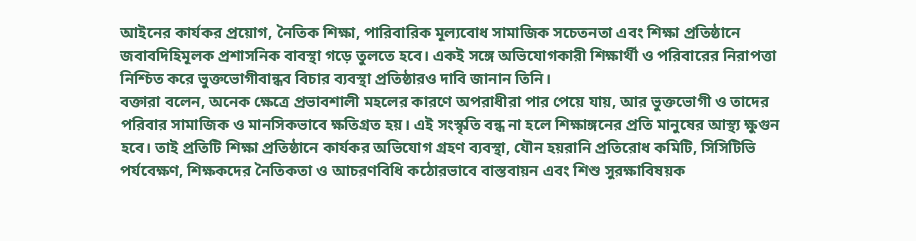আইনের কার্যকর প্রয়োগ, নৈতিক শিক্ষা, পারিবারিক মূল্যবোধ সামাজিক সচেতনতা এবং শিক্ষা প্রতিষ্ঠানে জবাবদিহিমূলক প্রশাসনিক বাবস্থা গড়ে তুলতে হবে। একই সঙ্গে অভিযোগকারী শিক্ষার্থী ও পরিবারের নিরাপত্তা নিশ্চিত করে ভুক্তভোগীবান্ধব বিচার ব্যবস্থা প্রতিষ্ঠারও দাবি জানান তিনি।
বক্তারা বলেন, অনেক ক্ষেত্রে প্রভাবশালী মহলের কারণে অপরাধীরা পার পেয়ে যায়, আর ভুক্তভোগী ও তাদের পরিবার সামাজিক ও মানসিকভাবে ক্ষতিগ্রত হয়। এই সংস্কৃতি বন্ধ না হলে শিক্ষাঙ্গনের প্রতি মানুষের আস্থ্য ক্ষুগুন হবে। তাই প্রতিটি শিক্ষা প্রতিষ্ঠানে কার্যকর অভিযোগ গ্রহণ ব্যবস্থা, যৌন হয়রানি প্রতিরোধ কমিটি, সিসিটিভি পর্যবেক্ষণ, শিক্ষকদের নৈতিকতা ও আচরণবিধি কঠোরভাবে বাস্তবায়ন এবং শিশু সুরক্ষাবিষয়ক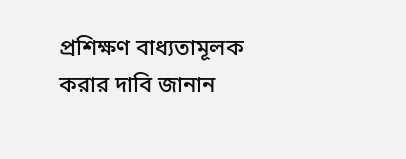প্রশিক্ষণ বাধ্যতামূলক করার দাবি জানান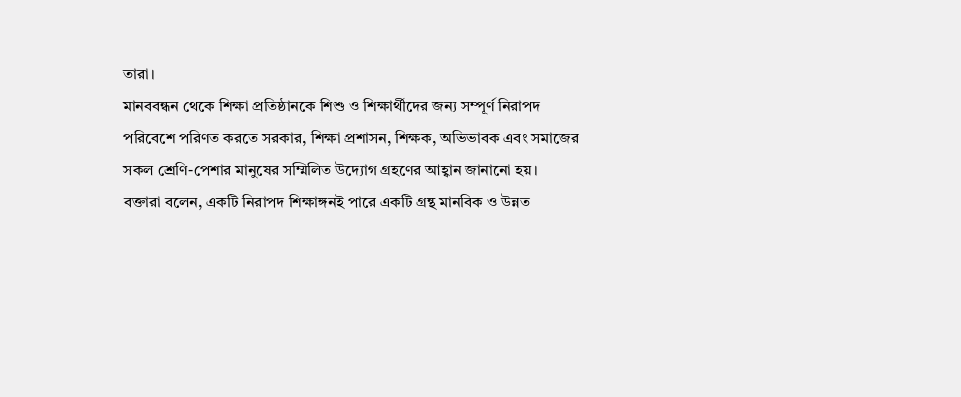তারা।
মানববন্ধন থেকে শিক্ষা প্রতিষ্ঠানকে শিশু ও শিক্ষার্থীদের জন্য সম্পূর্ণ নিরাপদ পরিবেশে পরিণত করতে সরকার, শিক্ষা প্রশাসন, শিক্ষক, অভিভাবক এবং সমাজের সকল শ্রেণি-পেশার মানুষের সম্মিলিত উদ্যোগ গ্রহণের আহ্বান জানানো হয়।
বক্তারা বলেন, একটি নিরাপদ শিক্ষাঙ্গনই পারে একটি গ্রন্থ মানবিক ও উন্নত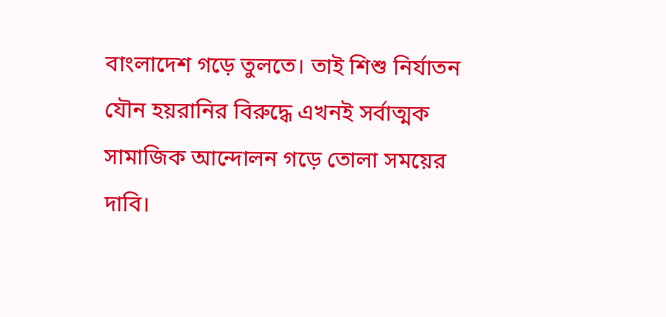বাংলাদেশ গড়ে তুলতে। তাই শিশু নির্যাতন যৌন হয়রানির বিরুদ্ধে এখনই সর্বাত্মক সামাজিক আন্দোলন গড়ে তোলা সময়ের দাবি।